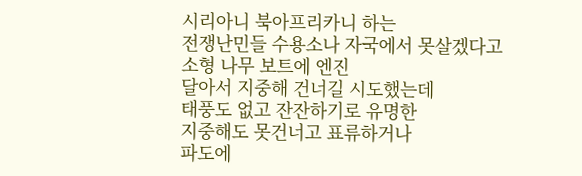시리아니 북아프리카니 하는
전쟁난민들 수용소나 자국에서 못살겠다고
소형 나무 보트에 엔진
달아서 지중해 건너길 시도했는데
태풍도 없고 잔잔하기로 유명한
지중해도 못건너고 표류하거나
파도에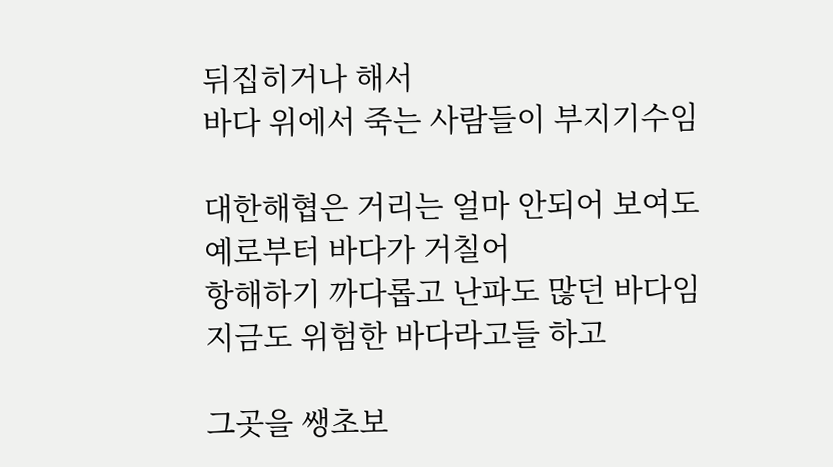뒤집히거나 해서
바다 위에서 죽는 사람들이 부지기수임

대한해협은 거리는 얼마 안되어 보여도
예로부터 바다가 거칠어
항해하기 까다롭고 난파도 많던 바다임
지금도 위험한 바다라고들 하고

그곳을 쌩초보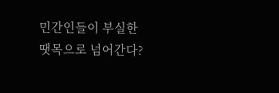민간인들이 부실한
땟목으로 넘어간다?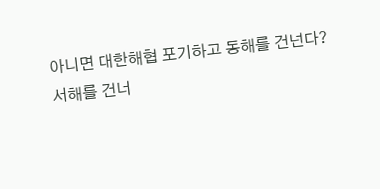아니면 대한해협 포기하고 동해를 건넌다?
서해를 건너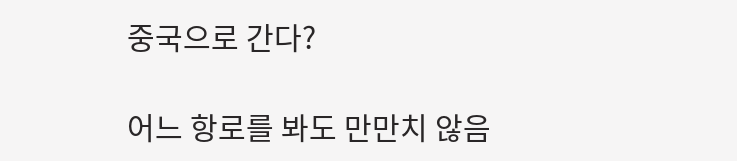중국으로 간다?

어느 항로를 봐도 만만치 않음